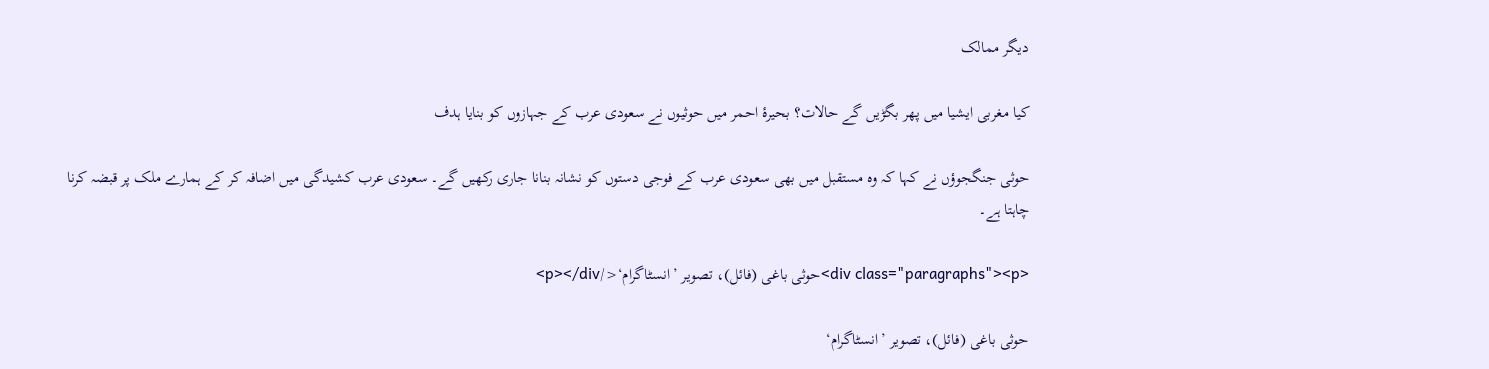دیگر ممالک

کیا مغربی ایشیا میں پھر بگڑیں گے حالات؟ بحیرۂ احمر میں حوثیوں نے سعودی عرب کے جہازوں کو بنایا ہدف

حوثی جنگجوؤں نے کہا کہ وہ مستقبل میں بھی سعودی عرب کے فوجی دستوں کو نشانہ بنانا جاری رکھیں گے۔ سعودی عرب کشیدگی میں اضافہ کر کے ہمارے ملک پر قبضہ کرنا چاہتا ہے۔

<div class="paragraphs"><p>حوثی باغی (فائل)، تصویر ’انسٹاگرام‘</p></div>

حوثی باغی (فائل)، تصویر ’انسٹاگرام‘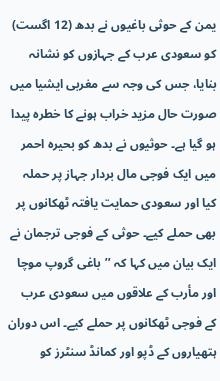یمن کے حوثی باغیوں نے بدھ (12 اگست) کو سعودی عرب کے جہازوں کو نشانہ بنایا، جس کی وجہ سے مغربی ایشیا میں صورت حال مزید خراب ہونے کا خطرہ پیدا ہو گیا ہے۔ حوثیوں نے بدھ کو بحیرہ احمر میں ایک فوجی مال بردار جہاز پر حملہ کیا اور سعودی حمایت یافتہ ٹھکانوں پر بھی حملے کیے۔ حوثی کے فوجی ترجمان نے ایک بیان میں کہا کہ ’’باغی گروپ موچا اور مأرب کے علاقوں میں سعودی عرب کے فوجی ٹھکانوں پر حملے کیے۔ اس دوران ہتھیاروں کے ڈپو اور کمانڈ سنٹرز کو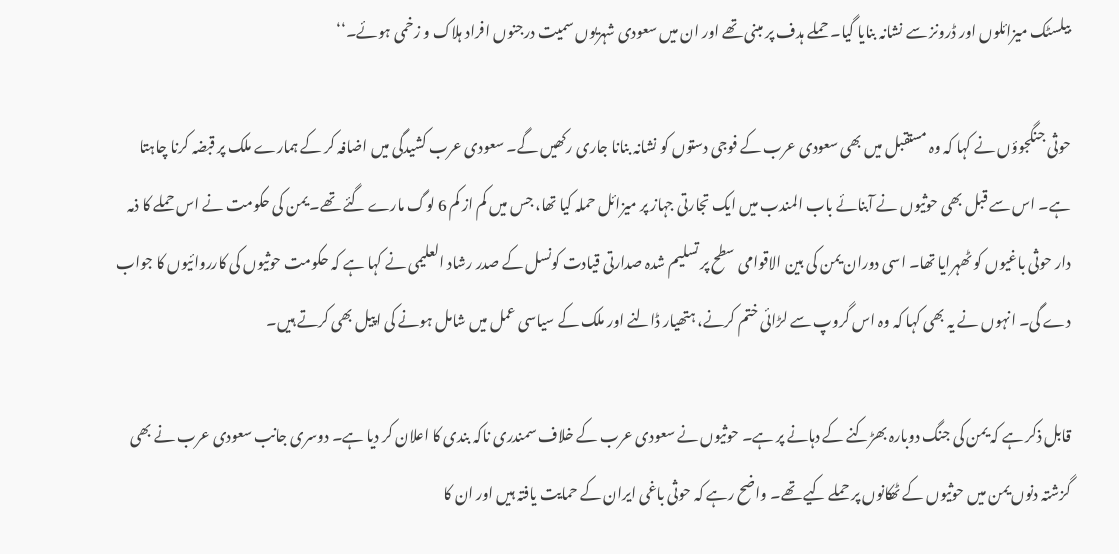بیلسٹک میزائلوں اور ڈرونز سے نشانہ بنایا گیا۔ حملے ہدف پر مبنی تھے اور ان میں سعودی شہریوں سمیت درجنوں افراد ہلاک و زخمی ہوئے۔‘‘

حوثی جنگجوؤں نے کہا کہ وہ مستقبل میں بھی سعودی عرب کے فوجی دستوں کو نشانہ بنانا جاری رکھیں گے۔ سعودی عرب کشیدگی میں اضافہ کر کے ہمارے ملک پر قبضہ کرنا چاہتا ہے۔ اس سے قبل بھی حوثیوں نے آبنائے باب المندب میں ایک تجارتی جہاز پر میزائل حملہ کیا تھا، جس میں کم از کم 6 لوگ مارے گئے تھے۔ یمن کی حکومت نے اس حملے کا ذمہ دار حوثی باغیوں کو ٹھہرایا تھا۔ اسی دوران یمن کی بین الاقوامی سطح پر تسلیم شدہ صدارتی قیادت کونسل کے صدر رشاد العلیمی نے کہا ہے کہ حکومت حوثیوں کی کارروائیوں کا جواب دے گی۔ انہوں نے یہ بھی کہا کہ وہ اس گروپ سے لڑائی ختم کرنے، ہتھیار ڈالنے اور ملک کے سیاسی عمل میں شامل ہونے کی اپیل بھی کرتے ہیں۔

قابل ذکر ہے کہ یمن کی جنگ دوبارہ بھڑکنے کے دہانے پر ہے۔ حوثیوں نے سعودی عرب کے خلاف سمندری ناکہ بندی کا اعلان کر دیا ہے۔ دوسری جانب سعودی عرب نے بھی گزشتہ دنوں یمن میں حوثیوں کے ٹھکانوں پر حملے کیے تھے۔ واضح رہے کہ حوثی باغی ایران کے حمایت یافتہ ہیں اور ان کا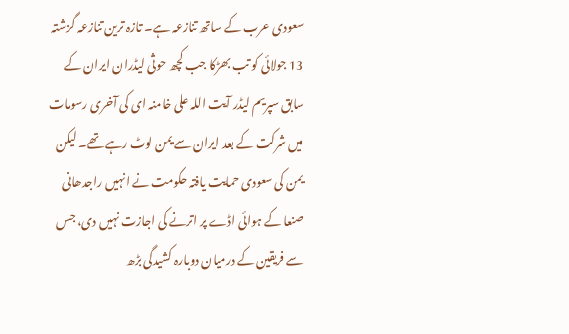سعودی عرب کے ساتھ تنازعہ ہے۔ تازہ ترین تنازعہ گزشتہ 13 جولائی کو تب بھڑکا جب کچھ حوثی لیڈران ایران کے سابق سپریم لیڈر آیت اللہ علی خامنہ ای کی آخری رسومات میں شرکت کے بعد ایران سے یمن لوٹ رہے تھے۔ لیکن یمن کی سعودی حمایت یافتہ حکومت نے انہیں راجدھانی صنعا کے ہوائی اڈے پر اترنے کی اجازت نہیں دی، جس سے فریقین کے درمیان دوبارہ کشیدگی بڑھ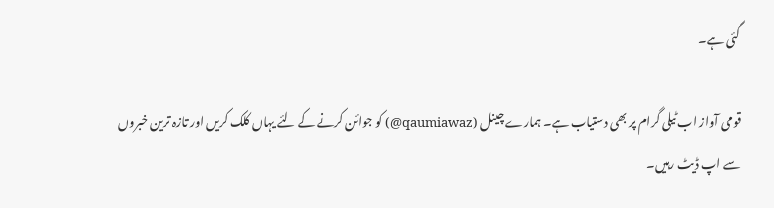گئی ہے۔

قومی آواز اب ٹیلی گرام پر بھی دستیاب ہے۔ ہمارے چینل (qaumiawaz@) کو جوائن کرنے کے لئے یہاں کلک کریں اور تازہ ترین خبروں سے اپ ڈیٹ رہیں۔